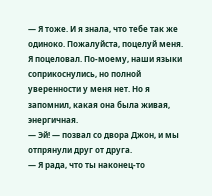— Я тоже. И я знала, что тебе так же одиноко. Пожалуйста, поцелуй меня.
Я поцеловал. По-моему, наши языки соприкоснулись, но полной уверенности у меня нет. Но я запомнил, какая она была живая, энергичная.
— Эй! — позвал со двора Джон, и мы отпрянули друг от друга.
— Я рада, что ты наконец-то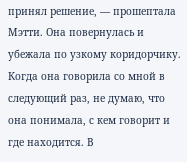принял решение, — прошептала Мэтти. Она повернулась и убежала по узкому коридорчику. Когда она говорила со мной в следующий раз, не думаю, что она понимала, с кем говорит и где находится. В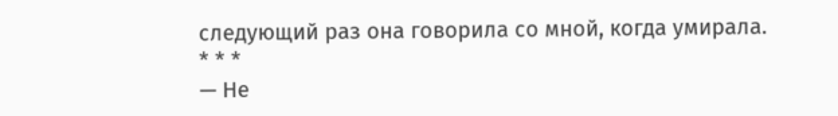следующий раз она говорила со мной, когда умирала.
* * *
— Не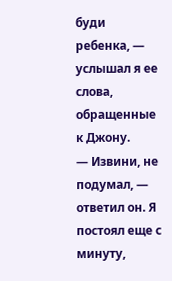буди ребенка, — услышал я ее слова, обращенные к Джону.
— Извини, не подумал, — ответил он. Я постоял еще с минуту,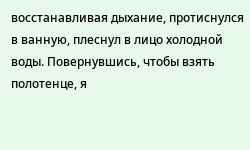восстанавливая дыхание, протиснулся в ванную, плеснул в лицо холодной воды. Повернувшись, чтобы взять полотенце, я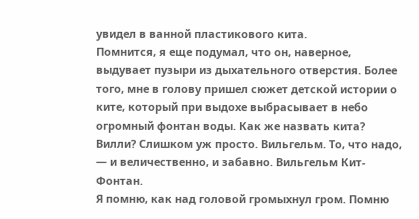увидел в ванной пластикового кита.
Помнится, я еще подумал, что он, наверное, выдувает пузыри из дыхательного отверстия. Более того, мне в голову пришел сюжет детской истории о ките, который при выдохе выбрасывает в небо огромный фонтан воды. Как же назвать кита? Вилли? Слишком уж просто. Вильгельм. То, что надо, — и величественно, и забавно. Вильгельм Кит-Фонтан.
Я помню, как над головой громыхнул гром. Помню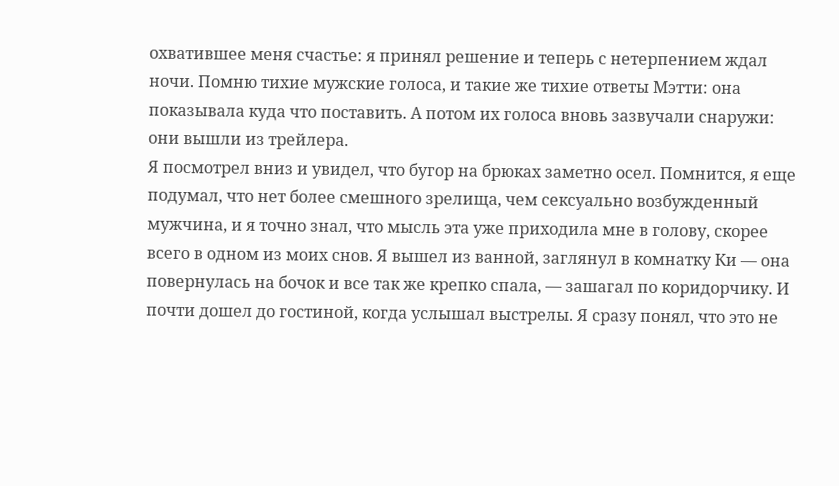охватившее меня счастье: я принял решение и теперь с нетерпением ждал ночи. Помню тихие мужские голоса, и такие же тихие ответы Мэтти: она показывала куда что поставить. А потом их голоса вновь зазвучали снаружи: они вышли из трейлера.
Я посмотрел вниз и увидел, что бугор на брюках заметно осел. Помнится, я еще подумал, что нет более смешного зрелища, чем сексуально возбужденный мужчина, и я точно знал, что мысль эта уже приходила мне в голову, скорее всего в одном из моих снов. Я вышел из ванной, заглянул в комнатку Ки — она повернулась на бочок и все так же крепко спала, — зашагал по коридорчику. И почти дошел до гостиной, когда услышал выстрелы. Я сразу понял, что это не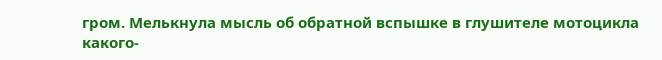гром. Мелькнула мысль об обратной вспышке в глушителе мотоцикла какого-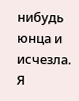нибудь юнца и исчезла. Я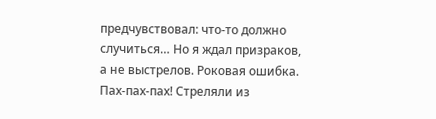предчувствовал: что-то должно случиться… Но я ждал призраков, а не выстрелов. Роковая ошибка.
Пах-пах-пах! Стреляли из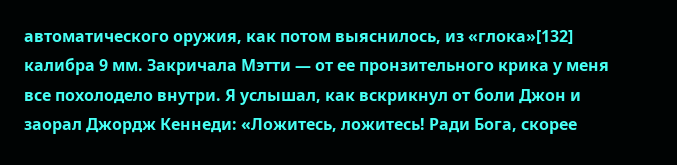автоматического оружия, как потом выяснилось, из «глока»[132] калибра 9 мм. Закричала Мэтти — от ее пронзительного крика у меня все похолодело внутри. Я услышал, как вскрикнул от боли Джон и заорал Джордж Кеннеди: «Ложитесь, ложитесь! Ради Бога, скорее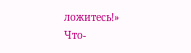ложитесь!»
Что-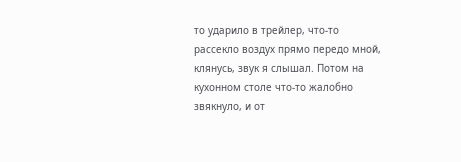то ударило в трейлер, что-то рассекло воздух прямо передо мной, клянусь, звук я слышал. Потом на кухонном столе что-то жалобно звякнуло, и от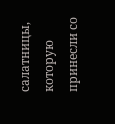салатницы, которую принесли со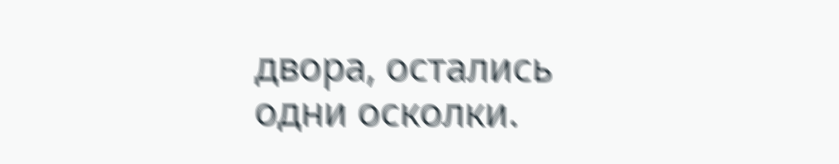двора, остались одни осколки.